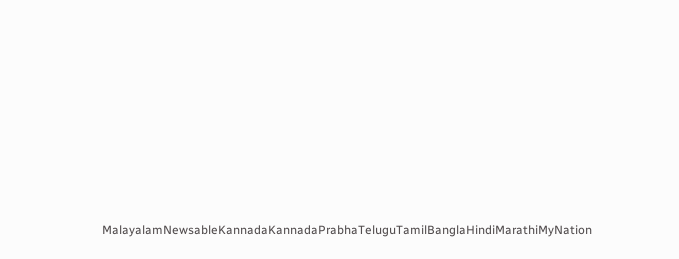MalayalamNewsableKannadaKannadaPrabhaTeluguTamilBanglaHindiMarathiMyNation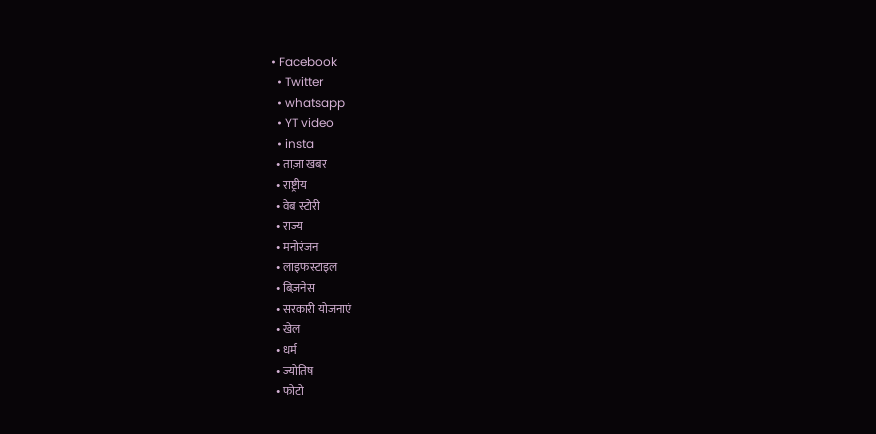• Facebook
  • Twitter
  • whatsapp
  • YT video
  • insta
  • ताज़ा खबर
  • राष्ट्रीय
  • वेब स्टोरी
  • राज्य
  • मनोरंजन
  • लाइफस्टाइल
  • बिज़नेस
  • सरकारी योजनाएं
  • खेल
  • धर्म
  • ज्योतिष
  • फोटो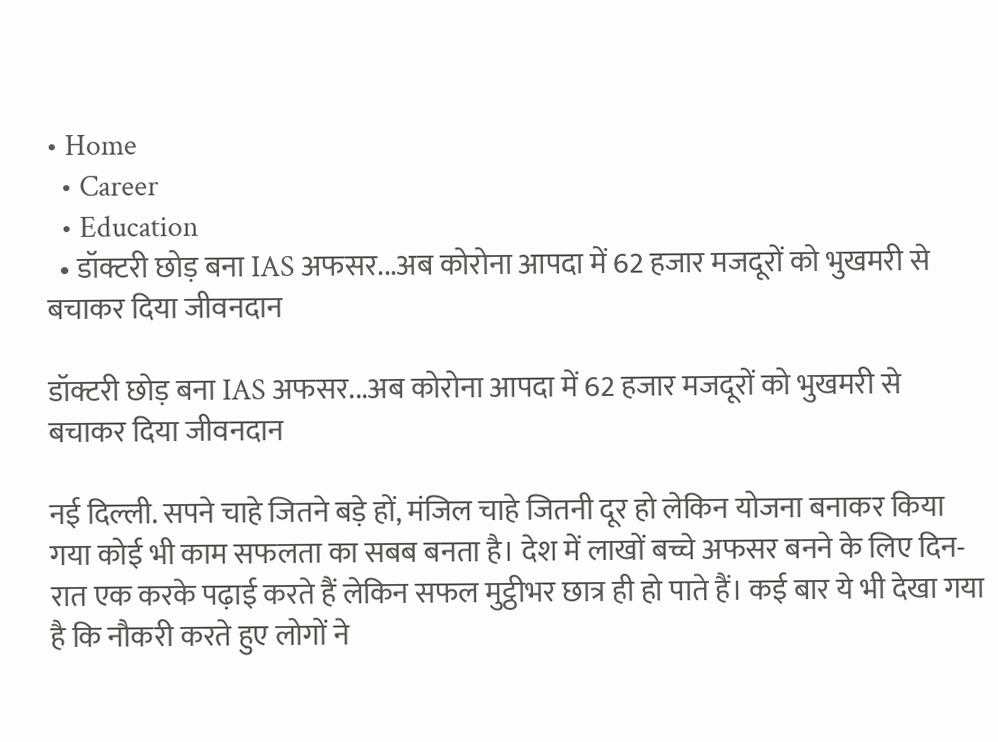• Home
  • Career
  • Education
  • डॉक्टरी छोड़ बना IAS अफसर...अब कोरोना आपदा में 62 हजार मजदूरों को भुखमरी से बचाकर दिया जीवनदान

डॉक्टरी छोड़ बना IAS अफसर...अब कोरोना आपदा में 62 हजार मजदूरों को भुखमरी से बचाकर दिया जीवनदान

नई दिल्ली. सपने चाहे जितने बड़े हों, मंजिल चाहे जितनी दूर हो लेकिन योजना बनाकर किया गया कोई भी काम सफलता का सबब बनता है। देश में लाखों बच्चे अफसर बनने के लिए दिन-रात एक करके पढ़ाई करते हैं लेकिन सफल मुट्ठीभर छात्र ही हो पाते हैं। कई बार ये भी देखा गया है कि नौकरी करते हुए लोगों ने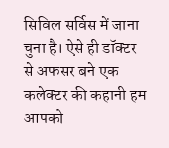सिविल सर्विस में जाना चुना है। ऐसे ही डॉक्टर से अफसर बने एक कलेक्टर की कहानी हम आपको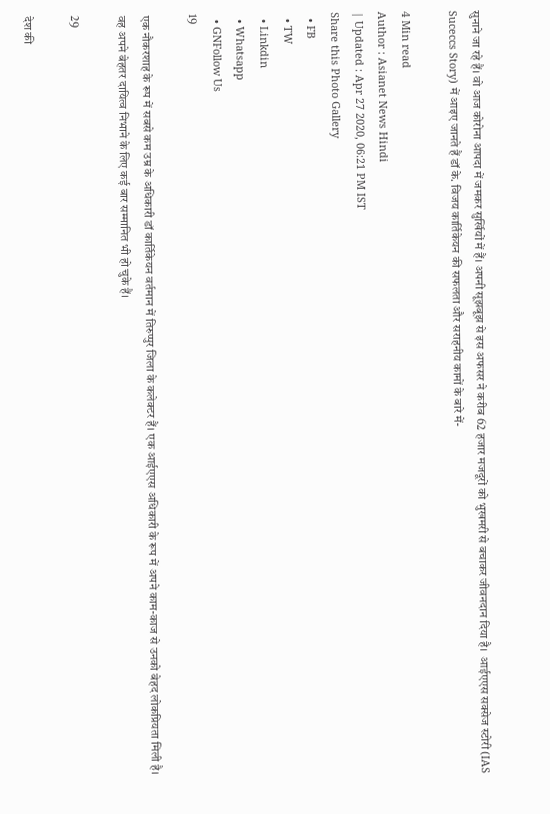सुनाने जा रहे हैं। वो आज कोरोना आपदा में जमकर सुर्खियों में हैं। अपनी सूझबूझ से इस अफसर ने करीब 62 हजार मजदूरों को भुखमरी से बचाकर जीवनदान दिया है।  आईएएस सक्सेज स्टोरी (IAS Suceccs Story) में आइए जानते हैं डॉ के. विजय कार्तिकेयन की सफलता और सराहनीय कामों के बारे में-

4 Min read
Author : Asianet News Hindi
| Updated : Apr 27 2020, 06:21 PM IST
Share this Photo Gallery
  • FB
  • TW
  • Linkdin
  • Whatsapp
  • GNFollow Us
19

एक नौकरशाह के रूप में सबसे कम उम्र के अधिकारी डॉ कार्तिकेयन वर्तमान में तिरुप्पुर जिला के कलेक्टर हैं। एक आईएएस अधिकारी के रूप में अपने काम-काज से उनको बेहद लोकप्रियता मिली है। वह अपने बेहतर दायित्व निभाने के लिए कई बार सम्मानित भी हो चुके हैं।

29

देश की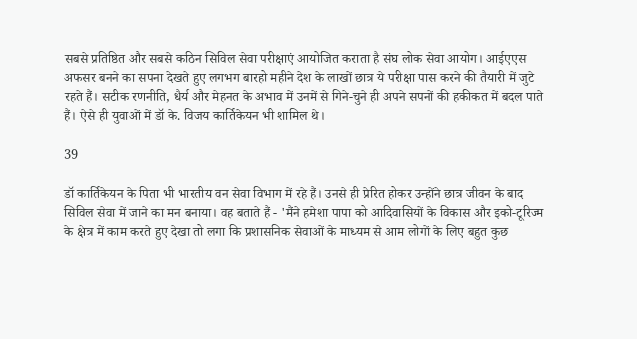सबसे प्रतिष्ठित और सबसे कठिन सिविल सेवा परीक्षाएं आयोजित कराता है संघ लोक सेवा आयोग। आईएएस अफसर बनने का सपना देखते हुए लगभग बारहो महीने देश के लाखों छात्र ये परीक्षा पास करने की तैयारी में जुटे रहते हैं। सटीक रणनीति, धैर्य और मेहनत के अभाव में उनमें से गिने-चुने ही अपने सपनों की हकीकत में बदल पाते हैं। ऐसे ही युवाओं में डॉ के. विजय कार्तिकेयन भी शामिल थे।

39

डॉ कार्तिकेयन के पिता भी भारतीय वन सेवा विभाग में रहे हैं। उनसे ही प्रेरित होकर उन्होंने छात्र जीवन के बाद सिविल सेवा में जाने का मन बनाया। वह बताते हैं - 'मैंने हमेशा पापा को आदिवासियों के विकास और इको-टूरिज्म के क्षेत्र में काम करते हुए देखा तो लगा कि प्रशासनिक सेवाओं के माध्यम से आम लोगों के लिए बहुत कुछ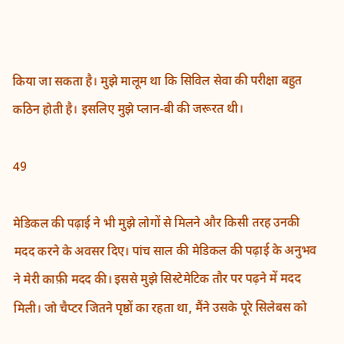किया जा सकता है। मुझे मालूम था कि सिविल सेवा की परीक्षा बहुत कठिन होती है। इसलिए मुझे प्लान-बी की जरूरत थी।

49

मेडिकल की पढ़ाई ने भी मुझे लोगों से मिलने और किसी तरह उनकी मदद करने के अवसर दिए। पांच साल की मेडिकल की पढ़ाई के अनुभव ने मेरी काफ़ी मदद की। इससे मुझे सिस्टेमेटिक तौर पर पढ़ने में मदद मिली। जो चैप्टर जितने पृष्ठों का रहता था, मैंने उसके पूरे सिलेबस को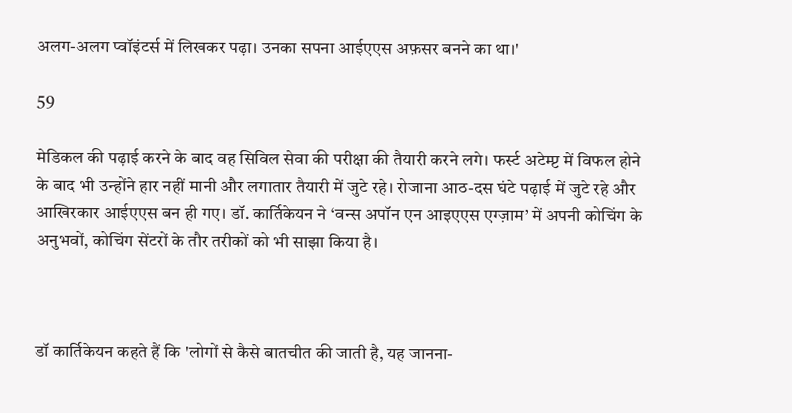अलग-अलग प्वॉइंटर्स में लिखकर पढ़ा। उनका सपना आईएएस अफ़सर बनने का था।'

59

मेडिकल की पढ़ाई करने के बाद वह सिविल सेवा की परीक्षा की तैयारी करने लगे। फर्स्ट अटेम्प्ट में विफल होने के बाद भी उन्होंने हार नहीं मानी और लगातार तैयारी में जुटे रहे। रोजाना आठ-दस घंटे पढ़ाई में जुटे रहे और आखिरकार आईएएस बन ही गए। डॉ. कार्तिकेयन ने ‘वन्स अपॉन एन आइएएस एग्ज़ाम’ में अपनी कोचिंग के अनुभवों, कोचिंग सेंटरों के तौर तरीकों को भी साझा किया है।



डॉ कार्तिकेयन कहते हैं कि 'लोगों से कैसे बातचीत की जाती है, यह जानना-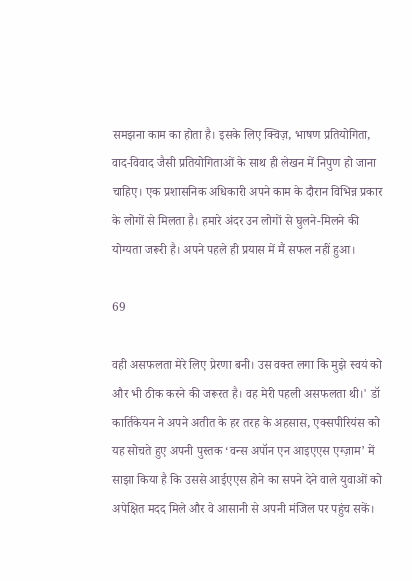समझना काम का होता है। इसके लिए क्विज़, भाषण प्रतियोगिता, वाद-विवाद जैसी प्रतियोगिताओं के साथ ही लेखन में निपुण हो जाना चाहिए। एक प्रशासनिक अधिकारी अपने काम के दौरान विभिन्न प्रकार के लोगों से मिलता है। हमारे अंदर उन लोगों से घुलने-मिलने की योग्यता जरूरी है। अपने पहले ही प्रयास में मैं सफल नहीं हुआ।

69

वही असफलता मेरे लिए प्रेरणा बनी। उस वक्त लगा कि मुझे स्वयं को और भी ठीक करने की जरूरत है। वह मेरी पहली असफलता थी।' डॉ कार्तिकेयन ने अपने अतीत के हर तरह के अहसास, एक्सपीरियंस को यह सोचते हुए अपनी पुस्तक ‘वन्स अपॉन एन आइएएस एग्ज़ाम’ में साझा किया है कि उससे आईएएस होने का सपने देने वाले युवाओं को अपेक्षित मदद मिले और वे आसानी से अपनी मंजिल पर पहुंच सकें।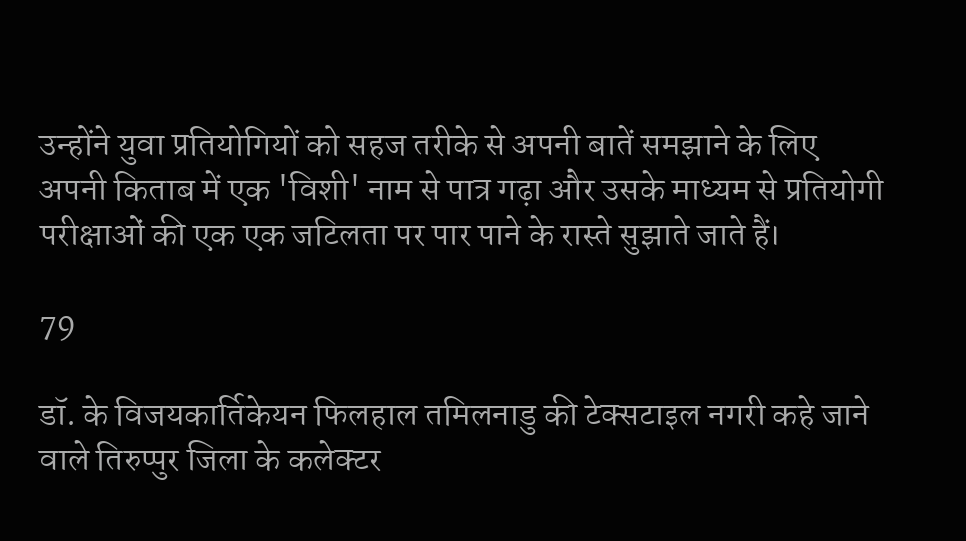उन्होंने युवा प्रतियोगियों को सहज तरीके से अपनी बातें समझाने के लिए अपनी किताब में एक 'विशी' नाम से पात्र गढ़ा और उसके माध्यम से प्रतियोगी परीक्षाओं की एक एक जटिलता पर पार पाने के रास्ते सुझाते जाते हैं।

79

डॉ. के विजयकार्तिकेयन फिलहाल तमिलनाडु की टेक्सटाइल नगरी कहे जाने वाले तिरुप्पुर जिला के कलेक्टर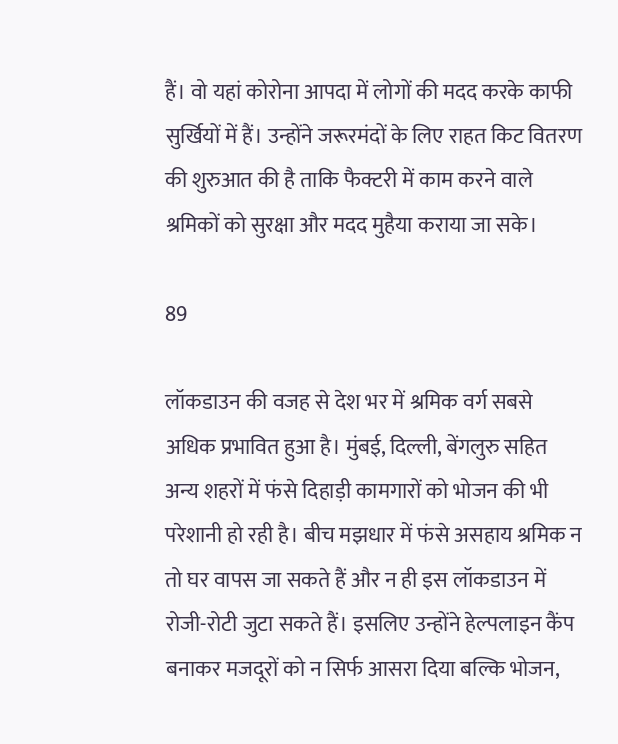हैं। वो यहां कोरोना आपदा में लोगों की मदद करके काफी सुर्खियों में हैं। उन्होंने जरूरमंदों के लिए राहत किट वितरण की शुरुआत की है ताकि फैक्टरी में काम करने वाले श्रमिकों को सुरक्षा और मदद मुहैया कराया जा सके।

89

लॉकडाउन की वजह से देश भर में श्रमिक वर्ग सबसे अधिक प्रभावित हुआ है। मुंबई, दिल्ली, बेंगलुरु सहित अन्य शहरों में फंसे दिहाड़ी कामगारों को भोजन की भी परेशानी हो रही है। बीच मझधार में फंसे असहाय श्रमिक न तो घर वापस जा सकते हैं और न ही इस लॉकडाउन में रोजी-रोटी जुटा सकते हैं। इसलिए उन्होंने हेल्पलाइन कैंप बनाकर मजदूरों को न सिर्फ आसरा दिया बल्कि भोजन,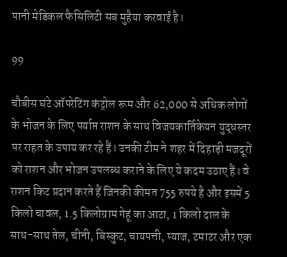पानी मेडिकल फैसिलिटी सब मुहैया करवाई है।

99

चौबीस घंटे ऑपरेटिंग कंट्रोल रूम और 62,000 से अधिक लोगों के भोजन के लिए पर्याप्त राशन के साथ विजयकार्तिकेयन युद्धस्तर पर राहत के उपाय कर रहे हैं। उनकी टीम ने शहर में दिहाड़ी मजदूरों को राशन और भोजन उपलब्ध कराने के लिए ये कदम उठाए हैं। वे राशन किट प्रदान करते हैं जिनकी कीमत 755 रुपये है और इसमें 5 किलो चावल, 1.5 किलोग्राम गेहूं का आटा, 1 किलो दाल के साथ-साथ तेल, चीनी, बिस्कुट, चायपत्ती, प्याज, टमाटर और एक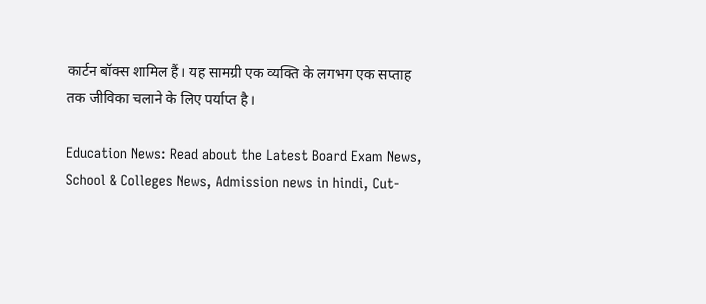कार्टन बॉक्स शामिल हैं। यह सामग्री एक व्यक्ति के लगभग एक सप्ताह तक जीविका चलाने के लिए पर्याप्त है।

Education News: Read about the Latest Board Exam News, School & Colleges News, Admission news in hindi, Cut-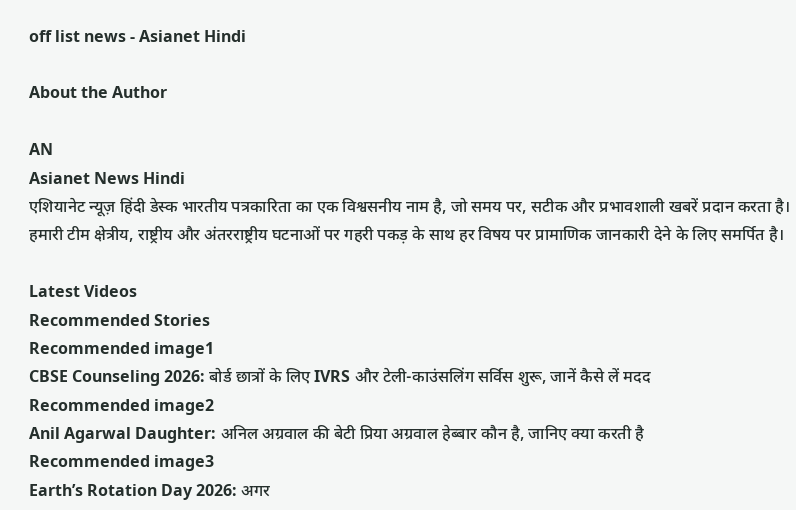off list news - Asianet Hindi

About the Author

AN
Asianet News Hindi
एशियानेट न्यूज़ हिंदी डेस्क भारतीय पत्रकारिता का एक विश्वसनीय नाम है, जो समय पर, सटीक और प्रभावशाली खबरें प्रदान करता है। हमारी टीम क्षेत्रीय, राष्ट्रीय और अंतरराष्ट्रीय घटनाओं पर गहरी पकड़ के साथ हर विषय पर प्रामाणिक जानकारी देने के लिए समर्पित है।

Latest Videos
Recommended Stories
Recommended image1
CBSE Counseling 2026: बोर्ड छात्रों के लिए IVRS और टेली-काउंसलिंग सर्विस शुरू, जानें कैसे लें मदद
Recommended image2
Anil Agarwal Daughter: अनिल अग्रवाल की बेटी प्रिया अग्रवाल हेब्बार कौन है, जानिए क्या करती है
Recommended image3
Earth’s Rotation Day 2026: अगर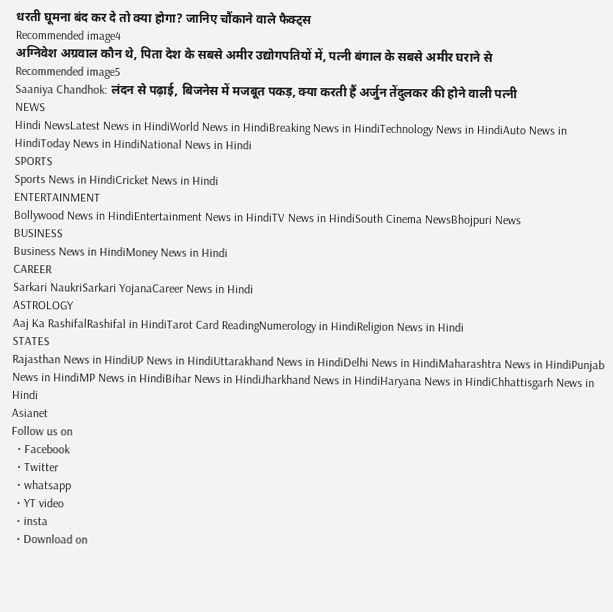धरती घूमना बंद कर दे तो क्या होगा? जानिए चौंकाने वाले फैक्ट्स
Recommended image4
अग्निवेश अग्रवाल कौन थे, पिता देश के सबसे अमीर उद्योगपतियों में, पत्नी बंगाल के सबसे अमीर घराने से
Recommended image5
Saaniya Chandhok: लंदन से पढ़ाई, बिजनेस में मजबूत पकड़, क्या करती हैं अर्जुन तेंदुलकर की होने वाली पत्नी
NEWS
Hindi NewsLatest News in HindiWorld News in HindiBreaking News in HindiTechnology News in HindiAuto News in HindiToday News in HindiNational News in Hindi
SPORTS
Sports News in HindiCricket News in Hindi
ENTERTAINMENT
Bollywood News in HindiEntertainment News in HindiTV News in HindiSouth Cinema NewsBhojpuri News
BUSINESS
Business News in HindiMoney News in Hindi
CAREER
Sarkari NaukriSarkari YojanaCareer News in Hindi
ASTROLOGY
Aaj Ka RashifalRashifal in HindiTarot Card ReadingNumerology in HindiReligion News in Hindi
STATES
Rajasthan News in HindiUP News in HindiUttarakhand News in HindiDelhi News in HindiMaharashtra News in HindiPunjab News in HindiMP News in HindiBihar News in HindiJharkhand News in HindiHaryana News in HindiChhattisgarh News in Hindi
Asianet
Follow us on
  • Facebook
  • Twitter
  • whatsapp
  • YT video
  • insta
  • Download on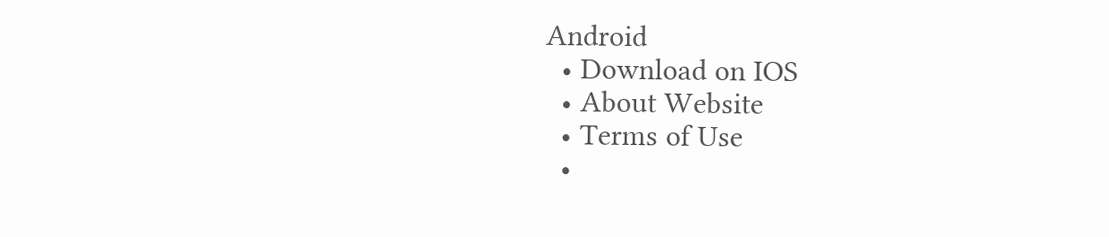Android
  • Download on IOS
  • About Website
  • Terms of Use
  •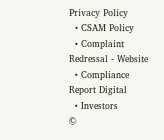Privacy Policy
  • CSAM Policy
  • Complaint Redressal - Website
  • Compliance Report Digital
  • Investors
©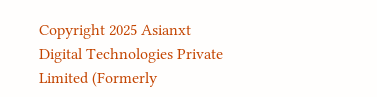Copyright 2025 Asianxt Digital Technologies Private Limited (Formerly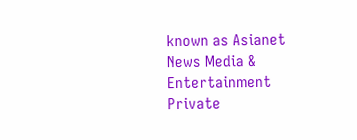known as Asianet News Media & Entertainment Private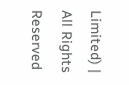Limited) | All Rights Reserved